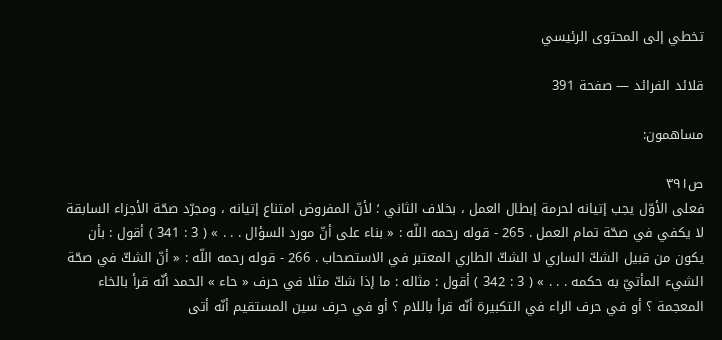تخطي إلى المحتوى الرئيسي

قلائد الفرائد — صفحة 391

مساهمون:

ص٣٩١
فعلى الأوّل يجب إتيانه لحرمة إبطال العمل ، بخلاف الثاني ؛ لأنّ المفروض امتناع إتيانه ، ومجرّد صحّة الأجزاء السابقة لا يكفي في صحّة تمام العمل . 265 - قوله رحمه اللّه : « بناء على أنّ مورد السؤال . . . » ( 3 : 341 ) أقول : بأن يكون من قبيل الشكّ الساري لا الشكّ الطاري المعتبر في الاستصحاب . 266 - قوله رحمه اللّه : « أنّ الشكّ في صحّة الشيء المأتيّ به حكمه . . . » ( 3 : 342 ) أقول : مثاله : ما إذا شكّ مثلا في حرف « حاء » الحمد أنّه قرأ بالخاء المعجمة ؟ أو في حرف الراء في التكبيرة أنّه قرأ باللام ؟ أو في حرف سين المستقيم أنّه أتى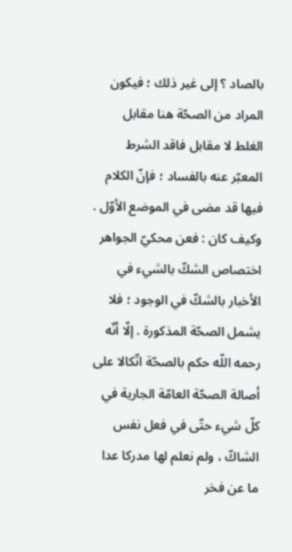بالصاد ؟ إلى غير ذلك ؛ فيكون المراد من الصحّة هنا مقابل الغلط لا مقابل فاقد الشرط المعبّر عنه بالفساد ؛ فإنّ الكلام فيها قد مضى في الموضع الأوّل . وكيف كان : فعن محكيّ الجواهر اختصاص الشكّ بالشيء في الأخبار بالشكّ في الوجود ؛ فلا يشمل الصحّة المذكورة . إلّا أنّه رحمه اللّه حكم بالصحّة اتّكالا على أصالة الصحّة العامّة الجارية في كلّ شيء حتّى في فعل نفس الشاكّ ، ولم نعلم لها مدركا عدا ما عن فخر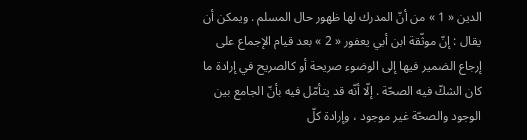الدين « 1 » من أنّ المدرك لها ظهور حال المسلم . ويمكن أن يقال : إنّ موثّقة ابن أبي يعفور « 2 » بعد قيام الإجماع على إرجاع الضمير فيها إلى الوضوء صريحة أو كالصريح في إرادة ما كان الشكّ فيه الصحّة . إلّا أنّه قد يتأمّل فيه بأنّ الجامع بين الوجود والصحّة غير موجود ، وإرادة كلّ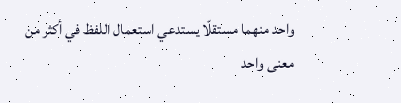واحد منهما مستقلّا يستدعي استعمال اللفظ في أكثر من معنى واحد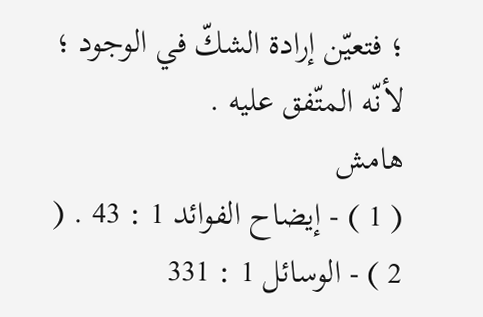؛ فتعيّن إرادة الشكّ في الوجود ؛ لأنّه المتّفق عليه .
هامش
( 1 ) - إيضاح الفوائد 1 : 43 . ( 2 ) - الوسائل 1 : 331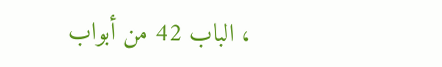، الباب 42 من أبواب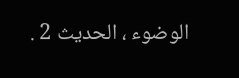الوضوء ، الحديث 2 .